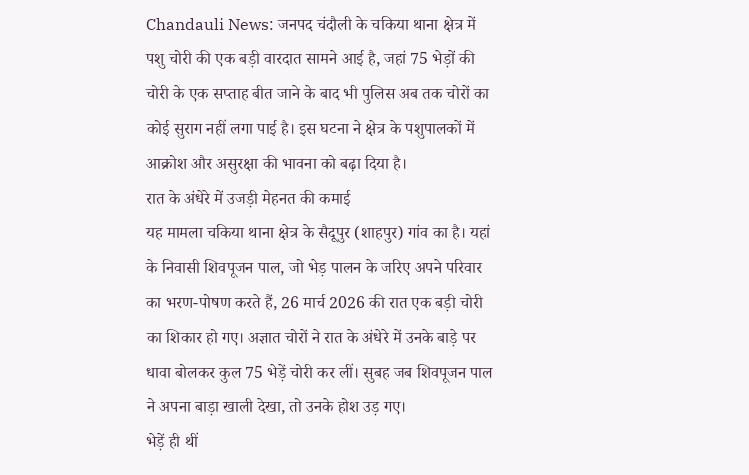Chandauli News: जनपद चंदौली के चकिया थाना क्षेत्र में पशु चोरी की एक बड़ी वारदात सामने आई है, जहां 75 भेड़ों की चोरी के एक सप्ताह बीत जाने के बाद भी पुलिस अब तक चोरों का कोई सुराग नहीं लगा पाई है। इस घटना ने क्षेत्र के पशुपालकों में आक्रोश और असुरक्षा की भावना को बढ़ा दिया है।
रात के अंधेरे में उजड़ी मेहनत की कमाई
यह मामला चकिया थाना क्षेत्र के सैदूपुर (शाहपुर) गांव का है। यहां के निवासी शिवपूजन पाल, जो भेड़ पालन के जरिए अपने परिवार का भरण-पोषण करते हैं, 26 मार्च 2026 की रात एक बड़ी चोरी का शिकार हो गए। अज्ञात चोरों ने रात के अंधेरे में उनके बाड़े पर धावा बोलकर कुल 75 भेड़ें चोरी कर लीं। सुबह जब शिवपूजन पाल ने अपना बाड़ा खाली देखा, तो उनके होश उड़ गए।
भेड़ें ही थीं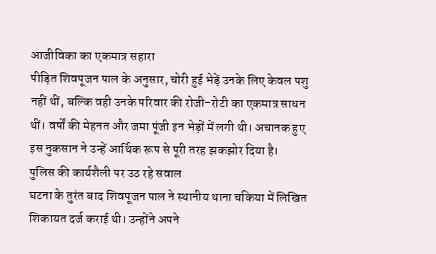आजीविका का एकमात्र सहारा
पीड़ित शिवपूजन पाल के अनुसार, चोरी हुई भेड़ें उनके लिए केवल पशु नहीं थीं, बल्कि वही उनके परिवार की रोजी-रोटी का एकमात्र साधन थीं। वर्षों की मेहनत और जमा पूंजी इन भेड़ों में लगी थी। अचानक हुए इस नुकसान ने उन्हें आर्थिक रूप से पूरी तरह झकझोर दिया है।
पुलिस की कार्यशैली पर उठ रहे सवाल
घटना के तुरंत बाद शिवपूजन पाल ने स्थानीय थाना चकिया में लिखित शिकायत दर्ज कराई थी। उन्होंने अपने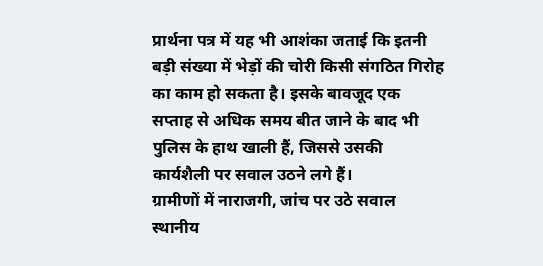प्रार्थना पत्र में यह भी आशंका जताई कि इतनी बड़ी संख्या में भेड़ों की चोरी किसी संगठित गिरोह का काम हो सकता है। इसके बावजूद एक सप्ताह से अधिक समय बीत जाने के बाद भी पुलिस के हाथ खाली हैं, जिससे उसकी कार्यशैली पर सवाल उठने लगे हैं।
ग्रामीणों में नाराजगी, जांच पर उठे सवाल
स्थानीय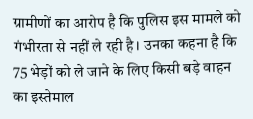ग्रामीणों का आरोप है कि पुलिस इस मामले को गंभीरता से नहीं ले रही है। उनका कहना है कि 75 भेड़ों को ले जाने के लिए किसी बड़े वाहन का इस्तेमाल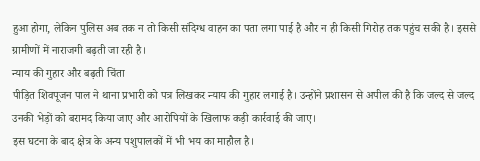हुआ होगा, लेकिन पुलिस अब तक न तो किसी संदिग्ध वाहन का पता लगा पाई है और न ही किसी गिरोह तक पहुंच सकी है। इससे ग्रामीणों में नाराजगी बढ़ती जा रही है।
न्याय की गुहार और बढ़ती चिंता
पीड़ित शिवपूजन पाल ने थाना प्रभारी को पत्र लिखकर न्याय की गुहार लगाई है। उन्होंने प्रशासन से अपील की है कि जल्द से जल्द उनकी भेड़ों को बरामद किया जाए और आरोपियों के खिलाफ कड़ी कार्रवाई की जाए।
इस घटना के बाद क्षेत्र के अन्य पशुपालकों में भी भय का माहौल है।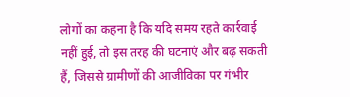लोगों का कहना है कि यदि समय रहते कार्रवाई नहीं हुई, तो इस तरह की घटनाएं और बढ़ सकती हैं, जिससे ग्रामीणों की आजीविका पर गंभीर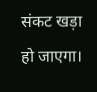संकट खड़ा हो जाएगा।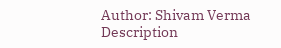Author: Shivam Verma
Description